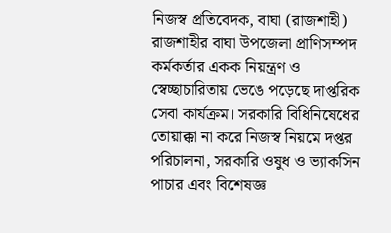নিজস্ব প্রতিবেদক, বাঘা (রাজশাহী) রাজশাহীর বাঘা উপজেলা প্রাণিসম্পদ কর্মকর্তার একক নিয়ন্ত্রণ ও স্বেচ্ছাচারিতায় ভেঙে পড়েছে দাপ্তরিক সেবা কার্যক্রম। সরকারি বিধিনিষেধের তোয়াক্কা না করে নিজস্ব নিয়মে দপ্তর পরিচালনা, সরকারি ওষুধ ও ভ্যাকসিন পাচার এবং বিশেষজ্ঞ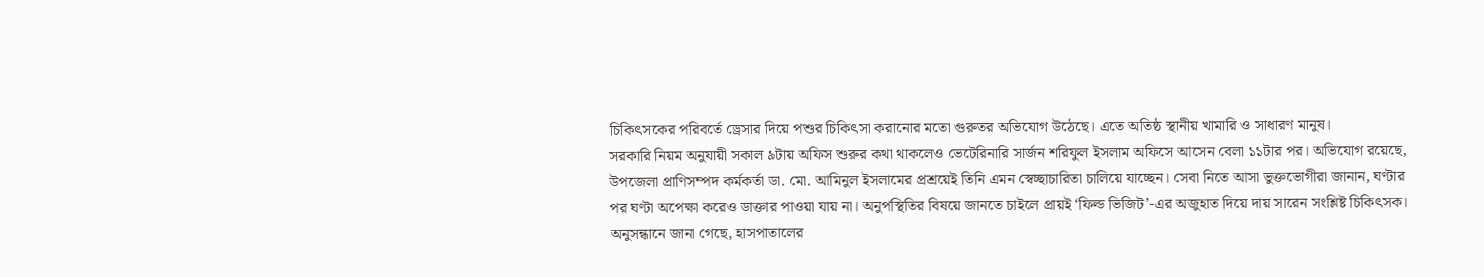চিকিৎসকের পরিবর্তে ড্রেসার দিয়ে পশুর চিকিৎসা করানোর মতো গুরুতর অভিযোগ উঠেছে। এতে অতিষ্ঠ স্থানীয় খামারি ও সাধারণ মানুষ।
সরকারি নিয়ম অনুযায়ী সকাল ৯টায় অফিস শুরুর কথা থাকলেও ভেটেরিনারি সার্জন শরিফুল ইসলাম অফিসে আসেন বেলা ১১টার পর। অভিযোগ রয়েছে, উপজেলা প্রাণিসম্পদ কর্মকর্তা ডা. মো. আমিনুল ইসলামের প্রশ্রয়েই তিনি এমন স্বেচ্ছাচারিতা চালিয়ে যাচ্ছেন। সেবা নিতে আসা ভুক্তভোগীরা জানান, ঘণ্টার পর ঘণ্টা অপেক্ষা করেও ডাক্তার পাওয়া যায় না। অনুপস্থিতির বিষয়ে জানতে চাইলে প্রায়ই ‘ফিল্ড ভিজিট’-এর অজুহাত দিয়ে দায় সারেন সংশ্লিষ্ট চিকিৎসক।
অনুসন্ধানে জানা গেছে, হাসপাতালের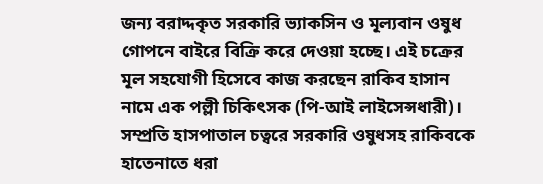জন্য বরাদ্দকৃত সরকারি ভ্যাকসিন ও মূল্যবান ওষুধ গোপনে বাইরে বিক্রি করে দেওয়া হচ্ছে। এই চক্রের মূল সহযোগী হিসেবে কাজ করছেন রাকিব হাসান নামে এক পল্লী চিকিৎসক (পি-আই লাইসেন্সধারী)।
সম্প্রতি হাসপাতাল চত্বরে সরকারি ওষুধসহ রাকিবকে হাতেনাতে ধরা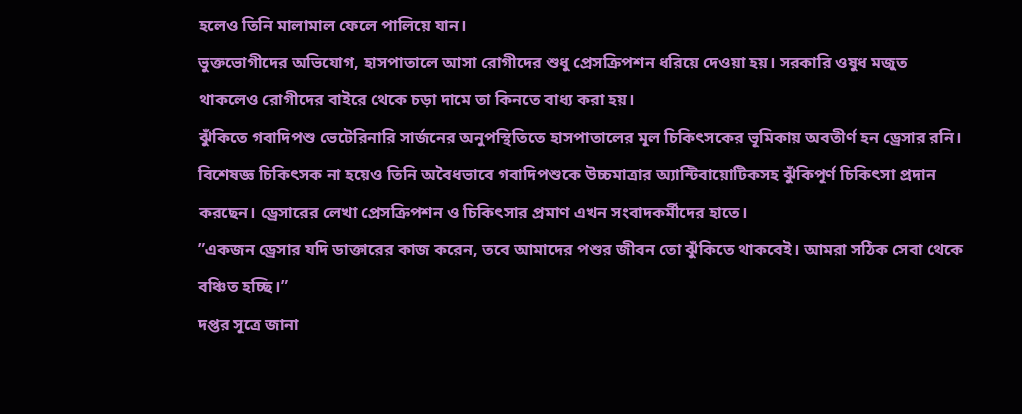হলেও তিনি মালামাল ফেলে পালিয়ে যান।
ভুক্তভোগীদের অভিযোগ, হাসপাতালে আসা রোগীদের শুধু প্রেসক্রিপশন ধরিয়ে দেওয়া হয়। সরকারি ওষুধ মজুত থাকলেও রোগীদের বাইরে থেকে চড়া দামে তা কিনতে বাধ্য করা হয়।
ঝুঁকিতে গবাদিপশু ভেটেরিনারি সার্জনের অনুপস্থিতিতে হাসপাতালের মূল চিকিৎসকের ভূমিকায় অবতীর্ণ হন ড্রেসার রনি। বিশেষজ্ঞ চিকিৎসক না হয়েও তিনি অবৈধভাবে গবাদিপশুকে উচ্চমাত্রার অ্যান্টিবায়োটিকসহ ঝুঁকিপূর্ণ চিকিৎসা প্রদান করছেন। ড্রেসারের লেখা প্রেসক্রিপশন ও চিকিৎসার প্রমাণ এখন সংবাদকর্মীদের হাতে।
”একজন ড্রেসার যদি ডাক্তারের কাজ করেন, তবে আমাদের পশুর জীবন তো ঝুঁকিতে থাকবেই। আমরা সঠিক সেবা থেকে বঞ্চিত হচ্ছি।”
দপ্তর সূত্রে জানা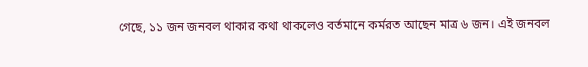গেছে, ১১ জন জনবল থাকার কথা থাকলেও বর্তমানে কর্মরত আছেন মাত্র ৬ জন। এই জনবল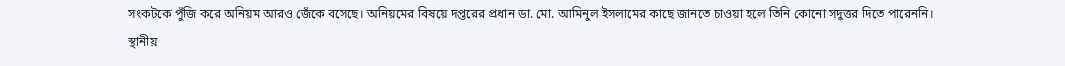সংকটকে পুঁজি করে অনিয়ম আরও জেঁকে বসেছে। অনিয়মের বিষয়ে দপ্তরের প্রধান ডা. মো. আমিনুল ইসলামের কাছে জানতে চাওয়া হলে তিনি কোনো সদুত্তর দিতে পারেননি।
স্থানীয়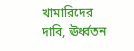খামারিদের দাবি, ঊর্ধ্বতন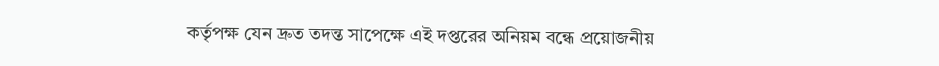কর্তৃপক্ষ যেন দ্রুত তদন্ত সাপেক্ষে এই দপ্তরের অনিয়ম বন্ধে প্রয়োজনীয়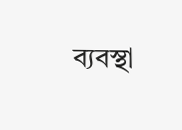ব্যবস্থা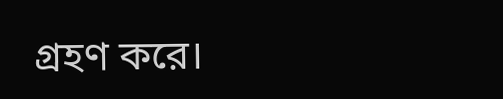গ্রহণ করে।